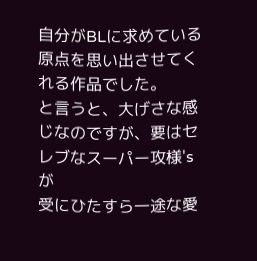自分がBLに求めている原点を思い出させてくれる作品でした。
と言うと、大げさな感じなのですが、要はセレブなスーパー攻様'sが
受にひたすら一途な愛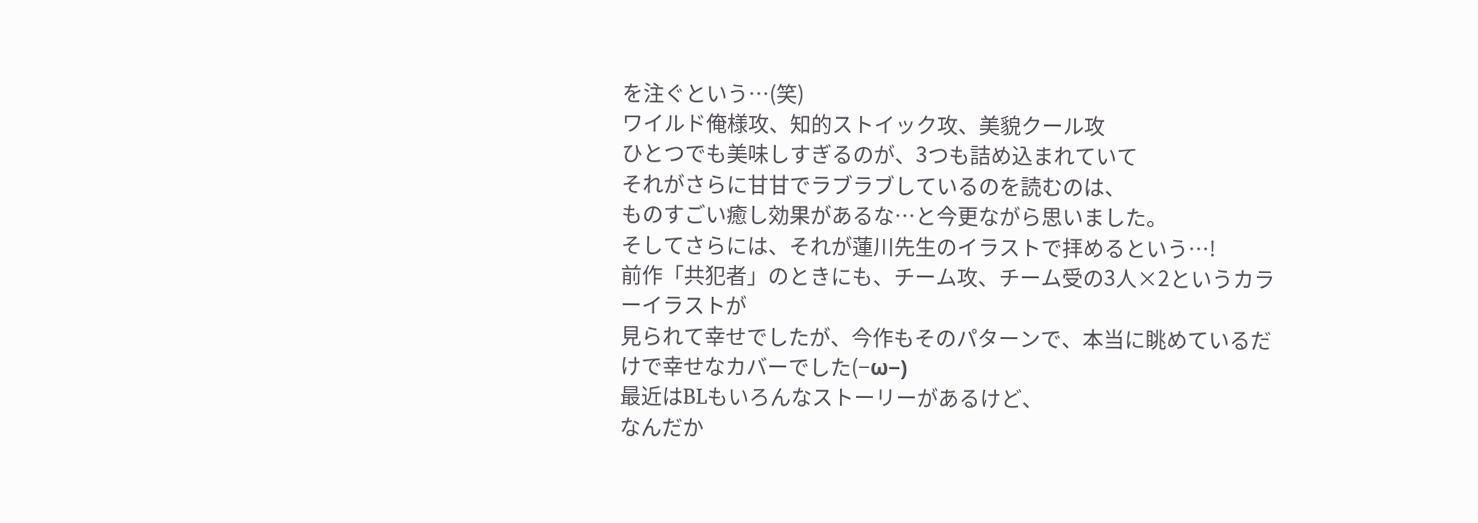を注ぐという…(笑)
ワイルド俺様攻、知的ストイック攻、美貌クール攻
ひとつでも美味しすぎるのが、3つも詰め込まれていて
それがさらに甘甘でラブラブしているのを読むのは、
ものすごい癒し効果があるな…と今更ながら思いました。
そしてさらには、それが蓮川先生のイラストで拝めるという…!
前作「共犯者」のときにも、チーム攻、チーム受の3人×2というカラーイラストが
見られて幸せでしたが、今作もそのパターンで、本当に眺めているだけで幸せなカバーでした(−ω−)
最近はBLもいろんなストーリーがあるけど、
なんだか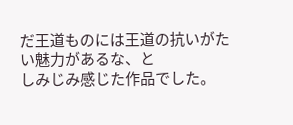だ王道ものには王道の抗いがたい魅力があるな、と
しみじみ感じた作品でした。